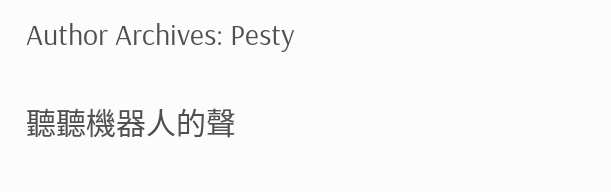Author Archives: Pesty

聽聽機器人的聲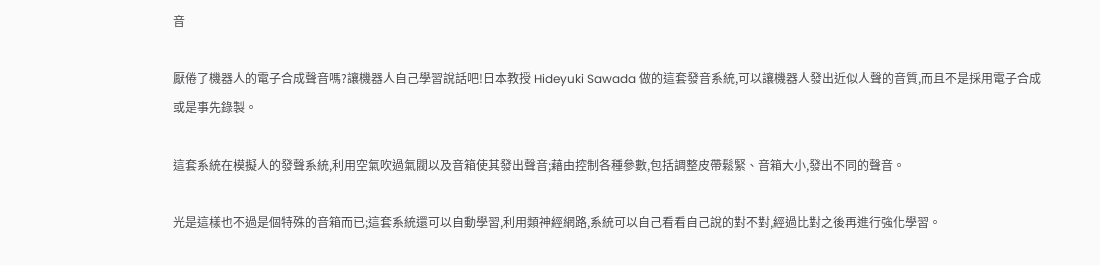音

厭倦了機器人的電子合成聲音嗎?讓機器人自己學習說話吧!日本教授 Hideyuki Sawada 做的這套發音系統,可以讓機器人發出近似人聲的音質,而且不是採用電子合成或是事先錄製。

這套系統在模擬人的發聲系統,利用空氣吹過氣閥以及音箱使其發出聲音;藉由控制各種參數,包括調整皮帶鬆緊、音箱大小,發出不同的聲音。

光是這樣也不過是個特殊的音箱而已;這套系統還可以自動學習,利用類神經網路,系統可以自己看看自己說的對不對,經過比對之後再進行強化學習。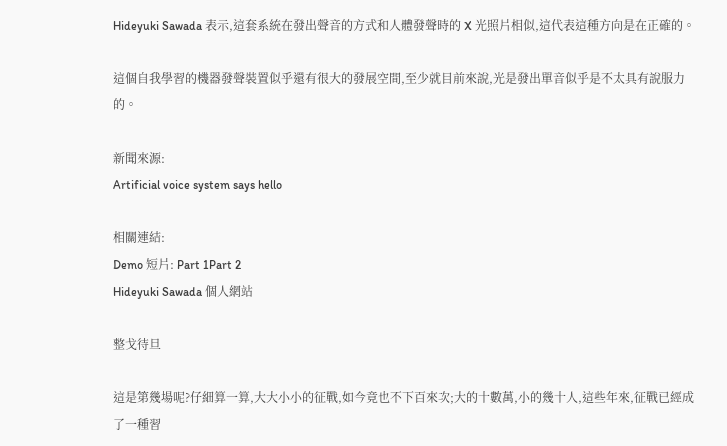Hideyuki Sawada 表示,這套系統在發出聲音的方式和人體發聲時的 X 光照片相似,這代表這種方向是在正確的。

這個自我學習的機器發聲裝置似乎還有很大的發展空間,至少就目前來說,光是發出單音似乎是不太具有說服力的。

新聞來源:
Artificial voice system says hello

相關連結:
Demo 短片: Part 1Part 2
Hideyuki Sawada 個人網站

整戈待旦

這是第幾場呢?仔細算一算,大大小小的征戰,如今竟也不下百來次;大的十數萬,小的幾十人,這些年來,征戰已經成了一種習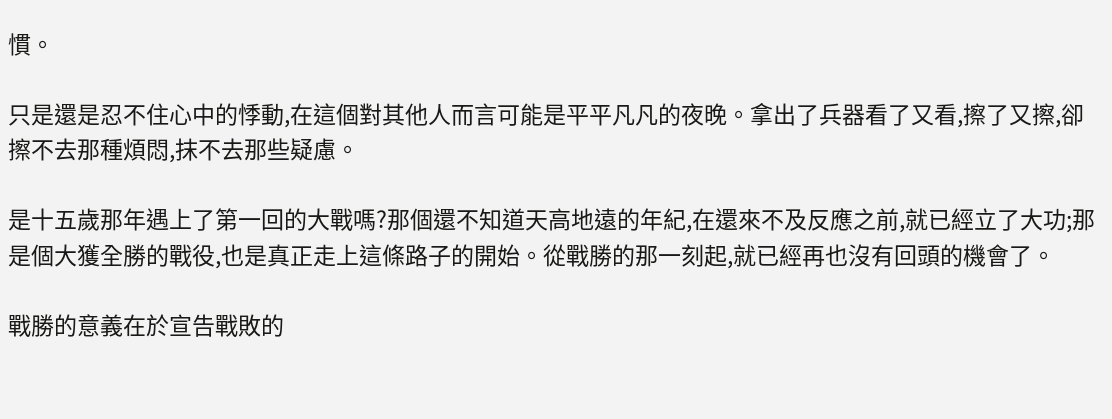慣。

只是還是忍不住心中的悸動,在這個對其他人而言可能是平平凡凡的夜晚。拿出了兵器看了又看,擦了又擦,卻擦不去那種煩悶,抹不去那些疑慮。

是十五歲那年遇上了第一回的大戰嗎?那個還不知道天高地遠的年紀,在還來不及反應之前,就已經立了大功;那是個大獲全勝的戰役,也是真正走上這條路子的開始。從戰勝的那一刻起,就已經再也沒有回頭的機會了。

戰勝的意義在於宣告戰敗的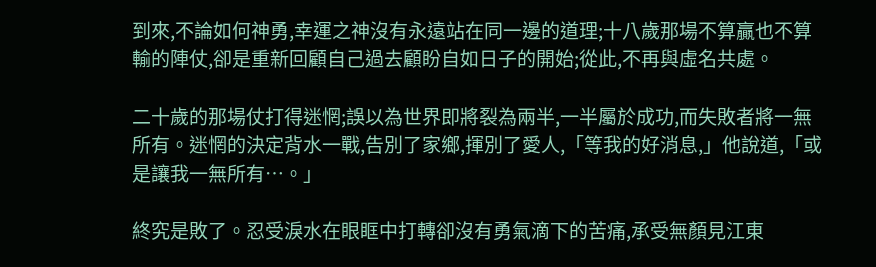到來,不論如何神勇,幸運之神沒有永遠站在同一邊的道理;十八歲那場不算贏也不算輸的陣仗,卻是重新回顧自己過去顧盼自如日子的開始;從此,不再與虛名共處。

二十歲的那場仗打得迷惘;誤以為世界即將裂為兩半,一半屬於成功,而失敗者將一無所有。迷惘的決定背水一戰,告別了家鄉,揮別了愛人,「等我的好消息,」他說道,「或是讓我一無所有…。」

終究是敗了。忍受淚水在眼眶中打轉卻沒有勇氣滴下的苦痛,承受無顏見江東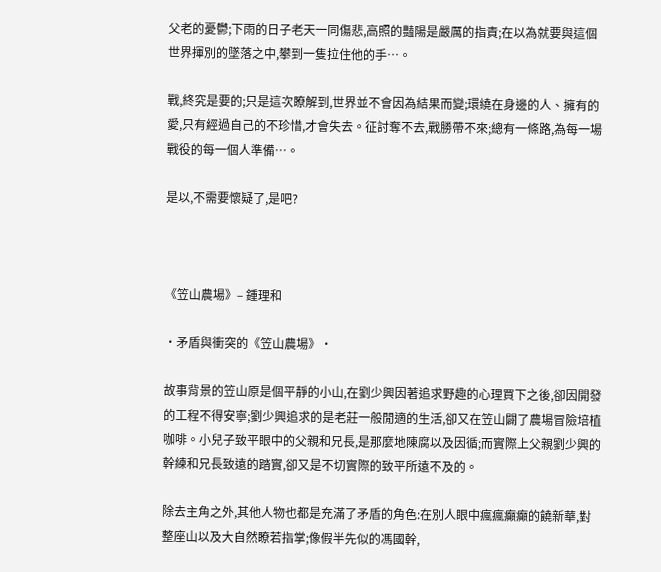父老的憂鬱;下雨的日子老天一同傷悲,高照的豔陽是嚴厲的指責;在以為就要與這個世界揮別的墜落之中,攀到一隻拉住他的手…。

戰,終究是要的;只是這次瞭解到,世界並不會因為結果而變;環繞在身邊的人、擁有的愛,只有經過自己的不珍惜,才會失去。征討奪不去,戰勝帶不來;總有一條路,為每一場戰役的每一個人準備…。

是以,不需要懷疑了,是吧?



《笠山農場》– 鍾理和

‧矛盾與衝突的《笠山農場》‧

故事背景的笠山原是個平靜的小山,在劉少興因著追求野趣的心理買下之後,卻因開發的工程不得安寧;劉少興追求的是老莊一般閒適的生活,卻又在笠山闢了農場冒險培植咖啡。小兒子致平眼中的父親和兄長,是那麼地陳腐以及因循;而實際上父親劉少興的幹練和兄長致遠的踏實,卻又是不切實際的致平所遠不及的。

除去主角之外,其他人物也都是充滿了矛盾的角色:在別人眼中瘋瘋癲癲的饒新華,對整座山以及大自然瞭若指掌;像假半先似的馮國幹,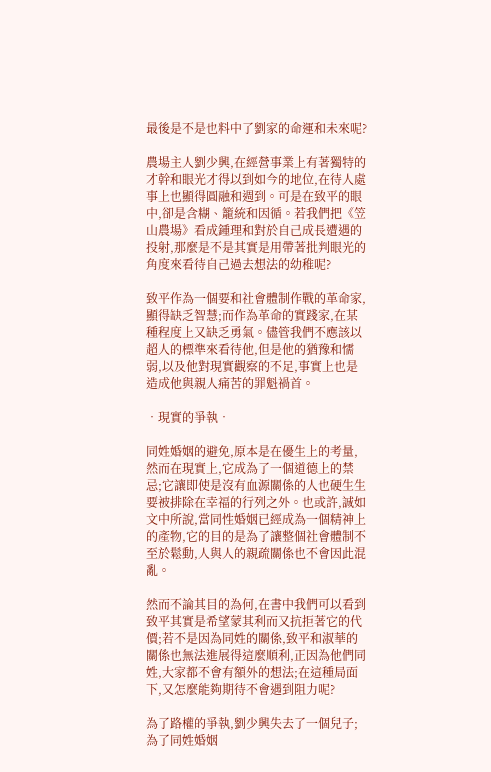最後是不是也料中了劉家的命運和未來呢?

農場主人劉少興,在經營事業上有著獨特的才幹和眼光才得以到如今的地位,在待人處事上也顯得圓融和週到。可是在致平的眼中,卻是含糊、籠統和因循。若我們把《笠山農場》看成鍾理和對於自己成長遭遇的投射,那麼是不是其實是用帶著批判眼光的角度來看待自己過去想法的幼稚呢?

致平作為一個要和社會體制作戰的革命家,顯得缺乏智慧;而作為革命的實踐家,在某種程度上又缺乏勇氣。儘管我們不應該以超人的標準來看待他,但是他的猶豫和懦弱,以及他對現實觀察的不足,事實上也是造成他與親人痛苦的罪魁禍首。

‧現實的爭執‧

同姓婚姻的避免,原本是在優生上的考量,然而在現實上,它成為了一個道德上的禁忌;它讓即使是沒有血源關係的人也硬生生要被排除在幸福的行列之外。也或許,誠如文中所說,當同性婚姻已經成為一個精神上的產物,它的目的是為了讓整個社會體制不至於鬆動,人與人的親疏關係也不會因此混亂。

然而不論其目的為何,在書中我們可以看到致平其實是希望蒙其利而又抗拒著它的代價;若不是因為同姓的關係,致平和淑華的關係也無法進展得這麼順利,正因為他們同姓,大家都不會有額外的想法;在這種局面下,又怎麼能夠期待不會遇到阻力呢?

為了路權的爭執,劉少興失去了一個兒子;為了同姓婚姻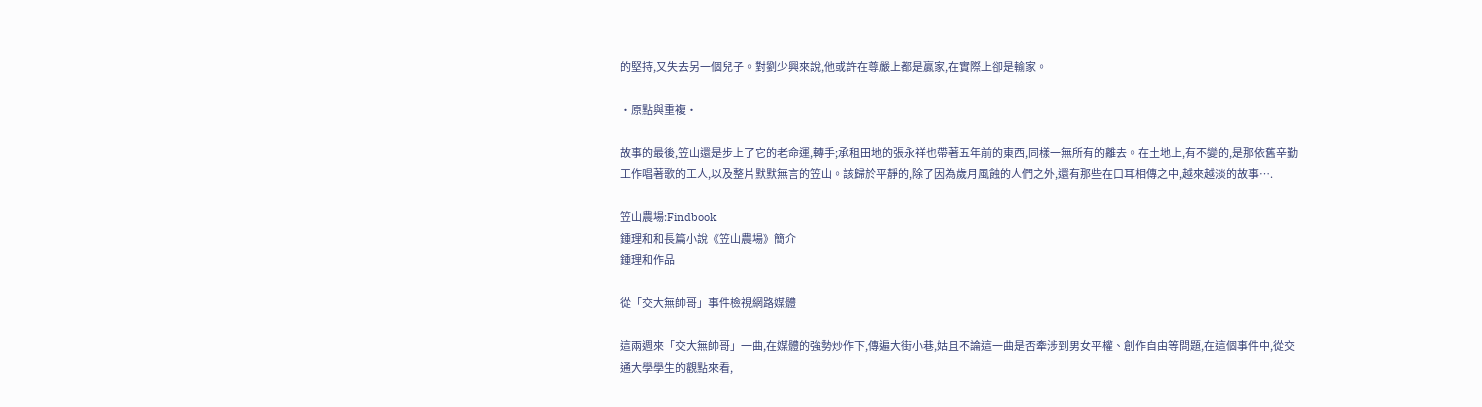的堅持,又失去另一個兒子。對劉少興來說,他或許在尊嚴上都是贏家,在實際上卻是輸家。

‧原點與重複‧

故事的最後,笠山還是步上了它的老命運,轉手;承租田地的張永祥也帶著五年前的東西,同樣一無所有的離去。在土地上,有不變的,是那依舊辛勤工作唱著歌的工人,以及整片默默無言的笠山。該歸於平靜的,除了因為歲月風蝕的人們之外,還有那些在口耳相傳之中,越來越淡的故事….

笠山農場:Findbook
鍾理和和長篇小說《笠山農場》簡介
鍾理和作品

從「交大無帥哥」事件檢視網路媒體

這兩週來「交大無帥哥」一曲,在媒體的強勢炒作下,傳遍大街小巷,姑且不論這一曲是否牽涉到男女平權、創作自由等問題,在這個事件中,從交通大學學生的觀點來看,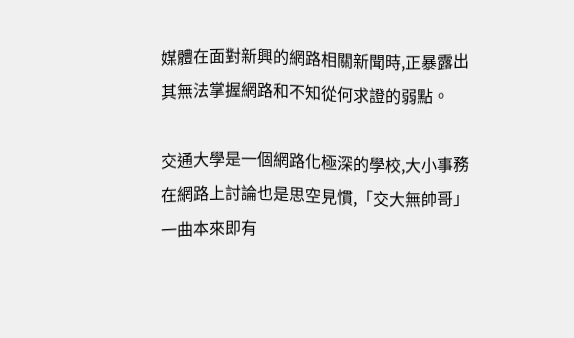媒體在面對新興的網路相關新聞時,正暴露出其無法掌握網路和不知從何求證的弱點。

交通大學是一個網路化極深的學校,大小事務在網路上討論也是思空見慣,「交大無帥哥」一曲本來即有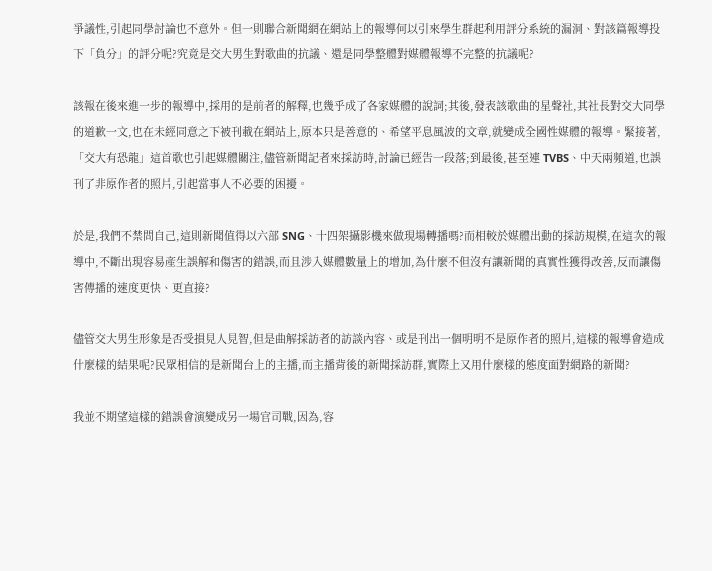爭議性,引起同學討論也不意外。但一則聯合新聞網在網站上的報導何以引來學生群起利用評分系統的漏洞、對該篇報導投下「負分」的評分呢?究竟是交大男生對歌曲的抗議、還是同學整體對媒體報導不完整的抗議呢?

該報在後來進一步的報導中,採用的是前者的解釋,也幾乎成了各家媒體的說詞;其後,發表該歌曲的星聲社,其社長對交大同學的道歉一文,也在未經同意之下被刊載在網站上,原本只是善意的、希望平息風波的文章,就變成全國性媒體的報導。緊接著,「交大有恐龍」這首歌也引起媒體關注,儘管新聞記者來採訪時,討論已經告一段落;到最後,甚至連 TVBS、中天兩頻道,也誤刊了非原作者的照片,引起當事人不必要的困擾。

於是,我們不禁問自己,這則新聞值得以六部 SNG、十四架攝影機來做現場轉播嗎?而相較於媒體出動的採訪規模,在這次的報導中,不斷出現容易產生誤解和傷害的錯誤,而且涉入媒體數量上的增加,為什麼不但沒有讓新聞的真實性獲得改善,反而讓傷害傳播的速度更快、更直接?

儘管交大男生形象是否受損見人見智,但是曲解採訪者的訪談內容、或是刊出一個明明不是原作者的照片,這樣的報導會造成什麼樣的結果呢?民眾相信的是新聞台上的主播,而主播背後的新聞採訪群,實際上又用什麼樣的態度面對網路的新聞?

我並不期望這樣的錯誤會演變成另一場官司戰,因為,容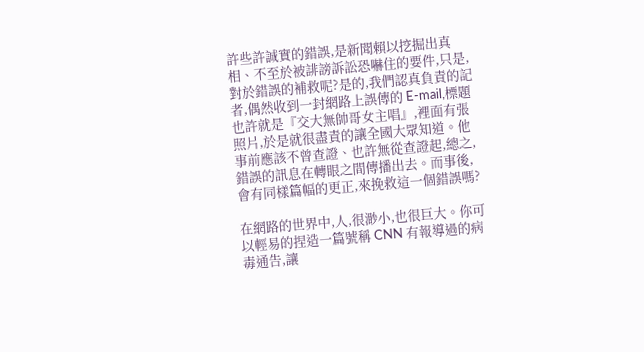許些許誠實的錯誤,是新聞賴以挖掘出真相、不至於被誹謗訴訟恐嚇住的要件,只是,對於錯誤的補救呢?是的,我們認真負責的記者,偶然收到一封網路上誤傳的 E-mail,標題也許就是『交大無帥哥女主唱』,裡面有張照片,於是就很盡責的讓全國大眾知道。他事前應該不曾查證、也許無從查證起,總之,錯誤的訊息在轉眼之間傳播出去。而事後,會有同樣篇幅的更正,來挽救這一個錯誤嗎?

在網路的世界中,人,很渺小,也很巨大。你可以輕易的捏造一篇號稱 CNN 有報導過的病毒通告,讓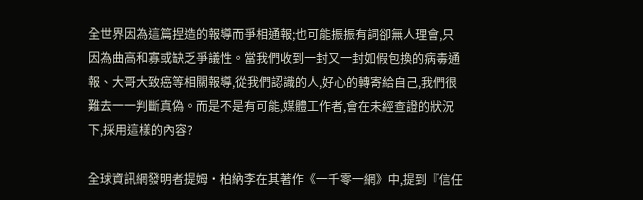全世界因為這篇捏造的報導而爭相通報;也可能振振有詞卻無人理會,只因為曲高和寡或缺乏爭議性。當我們收到一封又一封如假包換的病毒通報、大哥大致癌等相關報導,從我們認識的人,好心的轉寄給自己,我們很難去一一判斷真偽。而是不是有可能,媒體工作者,會在未經查證的狀況下,採用這樣的內容?

全球資訊網發明者提姆‧柏納李在其著作《一千零一網》中,提到『信任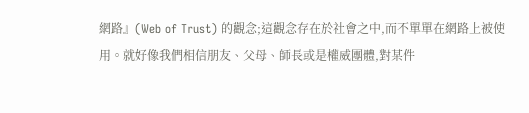網路』(Web of Trust) 的觀念;這觀念存在於社會之中,而不單單在網路上被使用。就好像我們相信朋友、父母、師長或是權威團體,對某件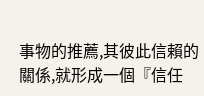事物的推薦,其彼此信賴的關係,就形成一個『信任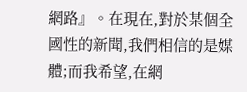網路』。在現在,對於某個全國性的新聞,我們相信的是媒體;而我希望,在網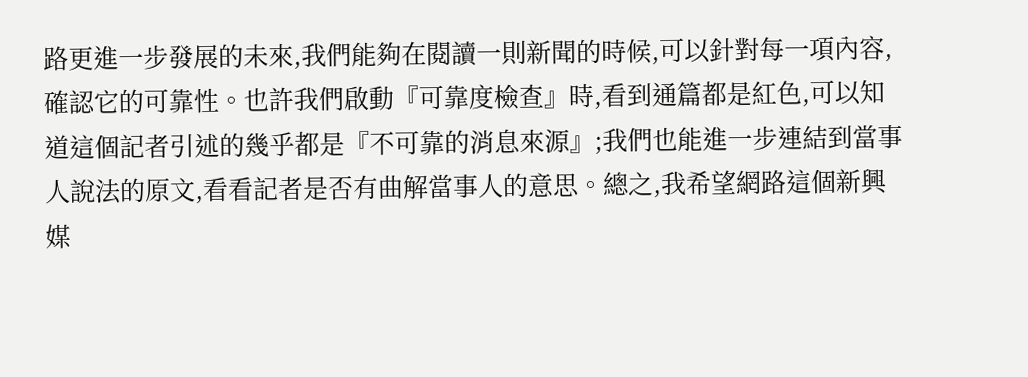路更進一步發展的未來,我們能夠在閱讀一則新聞的時候,可以針對每一項內容,確認它的可靠性。也許我們啟動『可靠度檢查』時,看到通篇都是紅色,可以知道這個記者引述的幾乎都是『不可靠的消息來源』;我們也能進一步連結到當事人說法的原文,看看記者是否有曲解當事人的意思。總之,我希望網路這個新興媒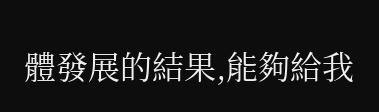體發展的結果,能夠給我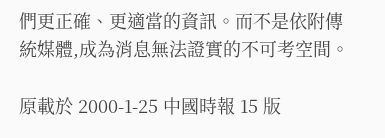們更正確、更適當的資訊。而不是依附傳統媒體,成為消息無法證實的不可考空間。

原載於 2000-1-25 中國時報 15 版